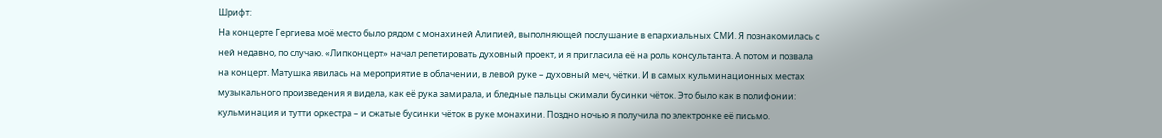Шрифт:
На концерте Гергиева моё место было рядом с монахиней Алипией, выполняющей послушание в епархиальных СМИ. Я познакомилась с ней недавно, по случаю. «Липконцерт» начал репетировать духовный проект, и я пригласила её на роль консультанта. А потом и позвала на концерт. Матушка явилась на мероприятие в облачении, в левой руке – духовный меч, чётки. И в самых кульминационных местах музыкального произведения я видела, как её рука замирала, и бледные пальцы сжимали бусинки чёток. Это было как в полифонии: кульминация и тутти оркестра – и сжатые бусинки чёток в руке монахини. Поздно ночью я получила по электронке её письмо.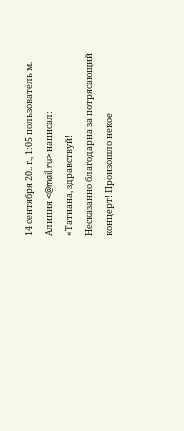14 сентября 20.. г., 1:05 пользователь м. Алипия <@mail.ru> написал:
«Татиана, здравствуй!
Несказанно благодарна за потрясающий концерт! Произошло некое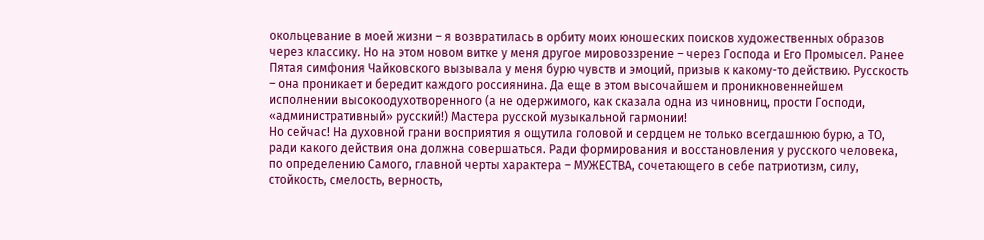окольцевание в моей жизни – я возвратилась в орбиту моих юношеских поисков художественных образов через классику. Но на этом новом витке у меня другое мировоззрение – через Господа и Его Промысел. Ранее Пятая симфония Чайковского вызывала у меня бурю чувств и эмоций, призыв к какому-то действию. Русскость – она проникает и бередит каждого россиянина. Да еще в этом высочайшем и проникновеннейшем исполнении высокоодухотворенного (а не одержимого, как сказала одна из чиновниц, прости Господи, «административный» русский!) Мастера русской музыкальной гармонии!
Но сейчас! На духовной грани восприятия я ощутила головой и сердцем не только всегдашнюю бурю, а ТО, ради какого действия она должна совершаться. Ради формирования и восстановления у русского человека, по определению Самого, главной черты характера – МУЖЕСТВА, сочетающего в себе патриотизм, силу, стойкость, смелость, верность,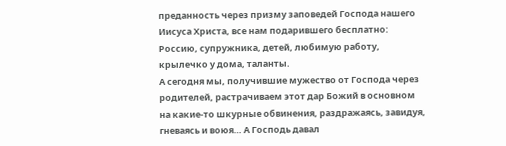преданность через призму заповедей Господа нашего Иисуса Христа, все нам подарившего бесплатно: Россию, супружника, детей, любимую работу, крылечко у дома, таланты.
А сегодня мы, получившие мужество от Господа через родителей, растрачиваем этот дар Божий в основном на какие-то шкурные обвинения, раздражаясь, завидуя, гневаясь и воюя… А Господь давал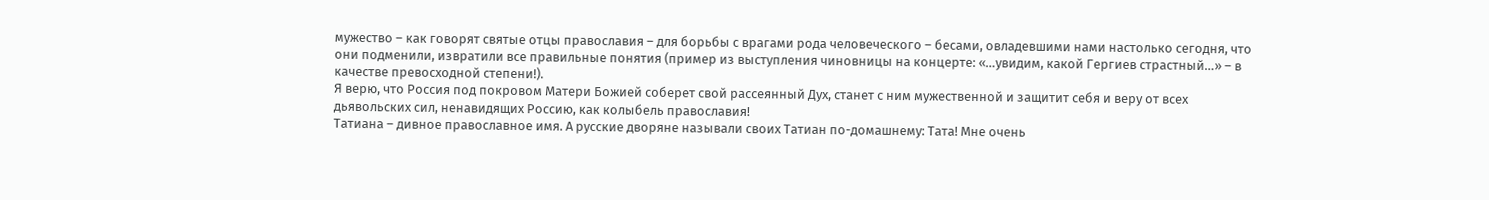мужество – как говорят святые отцы православия – для борьбы с врагами рода человеческого – бесами, овладевшими нами настолько сегодня, что они подменили, извратили все правильные понятия (пример из выступления чиновницы на концерте: «…увидим, какой Гергиев страстный…» – в качестве превосходной степени!).
Я верю, что Россия под покровом Матери Божией соберет свой рассеянный Дух, станет с ним мужественной и защитит себя и веру от всех дьявольских сил, ненавидящих Россию, как колыбель православия!
Татиана – дивное православное имя. А русские дворяне называли своих Татиан по-домашнему: Тата! Мне очень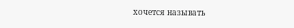хочется называть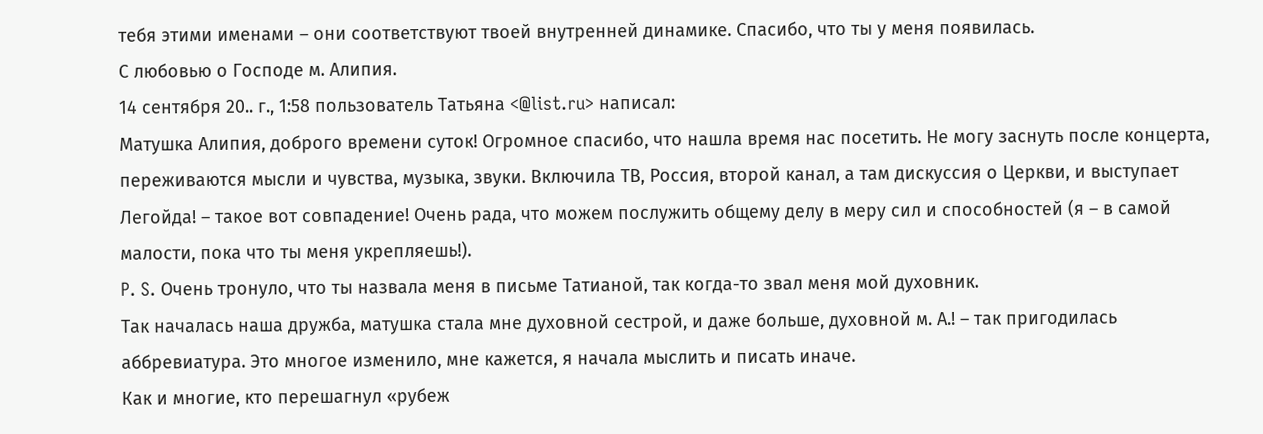тебя этими именами – они соответствуют твоей внутренней динамике. Спасибо, что ты у меня появилась.
С любовью о Господе м. Алипия.
14 сентября 20.. г., 1:58 пользователь Татьяна <@list.ru> написал:
Матушка Алипия, доброго времени суток! Огромное спасибо, что нашла время нас посетить. Не могу заснуть после концерта, переживаются мысли и чувства, музыка, звуки. Включила ТВ, Россия, второй канал, а там дискуссия о Церкви, и выступает Легойда! – такое вот совпадение! Очень рада, что можем послужить общему делу в меру сил и способностей (я – в самой малости, пока что ты меня укрепляешь!).
P. S. Очень тронуло, что ты назвала меня в письме Татианой, так когда-то звал меня мой духовник.
Так началась наша дружба, матушка стала мне духовной сестрой, и даже больше, духовной м. А.! – так пригодилась аббревиатура. Это многое изменило, мне кажется, я начала мыслить и писать иначе.
Как и многие, кто перешагнул «рубеж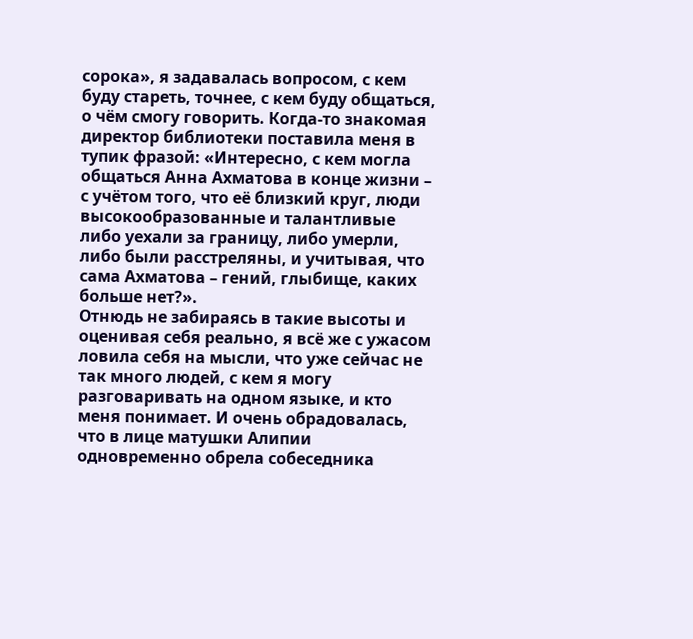сорока», я задавалась вопросом, с кем буду стареть, точнее, с кем буду общаться, о чём смогу говорить. Когда-то знакомая директор библиотеки поставила меня в тупик фразой: «Интересно, с кем могла общаться Анна Ахматова в конце жизни – с учётом того, что её близкий круг, люди высокообразованные и талантливые либо уехали за границу, либо умерли, либо были расстреляны, и учитывая, что сама Ахматова – гений, глыбище, каких больше нет?».
Отнюдь не забираясь в такие высоты и оценивая себя реально, я всё же с ужасом ловила себя на мысли, что уже сейчас не так много людей, с кем я могу разговаривать на одном языке, и кто меня понимает. И очень обрадовалась, что в лице матушки Алипии одновременно обрела собеседника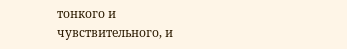тонкого и чувствительного, и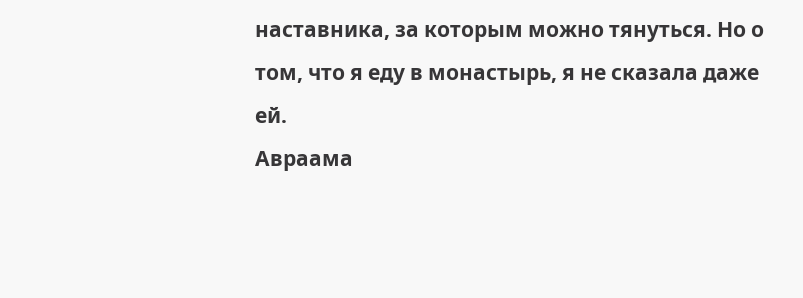наставника, за которым можно тянуться. Но о том, что я еду в монастырь, я не сказала даже ей.
Авраама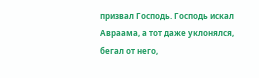призвал Господь. Господь искал Авраама, а тот даже уклонялся, бегал от него,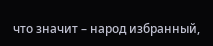что значит – народ избранный,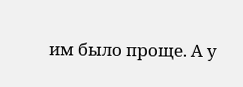им было проще. А у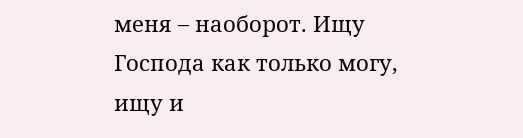меня – наоборот. Ищу Господа как только могу, ищу и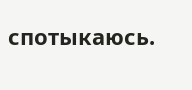спотыкаюсь.